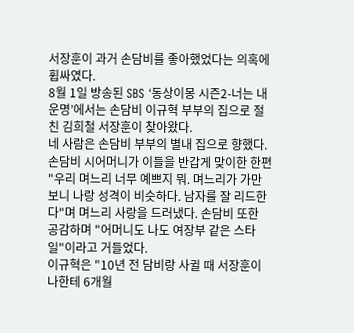서장훈이 과거 손담비를 좋아했었다는 의혹에 휩싸였다.
8월 1일 방송된 SBS ‘동상이몽 시즌2-너는 내 운명’에서는 손담비 이규혁 부부의 집으로 절친 김희철 서장훈이 찾아왔다.
네 사람은 손담비 부부의 별내 집으로 향했다. 손담비 시어머니가 이들을 반갑게 맞이한 한편 "우리 며느리 너무 예쁘지 뭐. 며느리가 가만 보니 나랑 성격이 비슷하다. 남자를 잘 리드한다"며 며느리 사랑을 드러냈다. 손담비 또한 공감하며 "어머니도 나도 여장부 같은 스타일"이라고 거들었다.
이규혁은 "10년 전 담비랑 사귈 때 서장훈이 나한테 6개월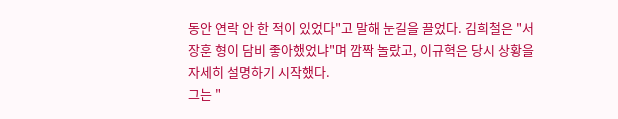동안 연락 안 한 적이 있었다"고 말해 눈길을 끌었다. 김희철은 "서장훈 형이 담비 좋아했었냐"며 깜짝 놀랐고, 이규혁은 당시 상황을 자세히 설명하기 시작했다.
그는 "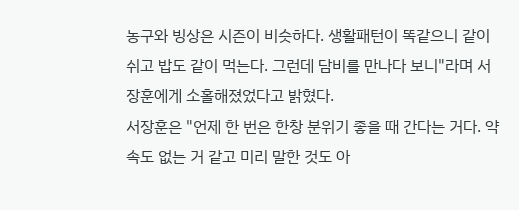농구와 빙상은 시즌이 비슷하다. 생활패턴이 똑같으니 같이 쉬고 밥도 같이 먹는다. 그런데 담비를 만나다 보니"라며 서장훈에게 소홀해졌었다고 밝혔다.
서장훈은 "언제 한 번은 한창 분위기 좋을 때 간다는 거다. 약속도 없는 거 같고 미리 말한 것도 아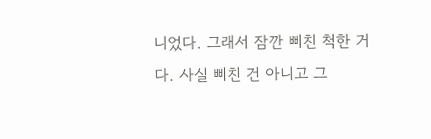니었다. 그래서 잠깐 삐친 척한 거다. 사실 삐친 건 아니고 그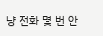냥 전화 몇 번 안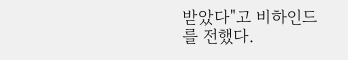받았다"고 비하인드를 전했다.